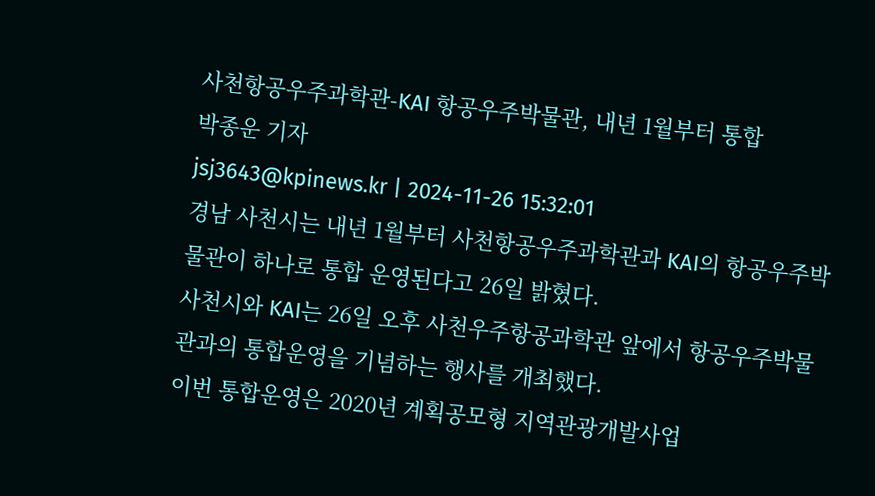사천항공우주과학관-KAI 항공우주박물관, 내년 1월부터 통합
박종운 기자
jsj3643@kpinews.kr | 2024-11-26 15:32:01
경남 사천시는 내년 1월부터 사천항공우주과학관과 KAI의 항공우주박물관이 하나로 통합 운영된다고 26일 밝혔다.
사천시와 KAI는 26일 오후 사천우주항공과학관 앞에서 항공우주박물관과의 통합운영을 기념하는 행사를 개최했다.
이번 통합운영은 2020년 계획공모형 지역관광개발사업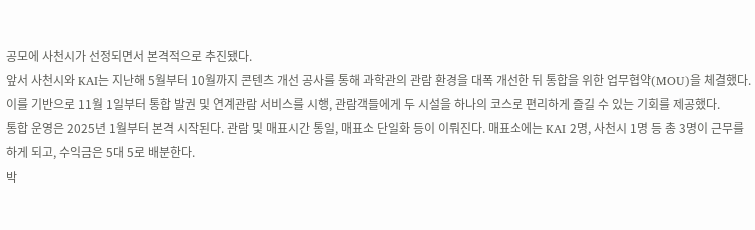공모에 사천시가 선정되면서 본격적으로 추진됐다.
앞서 사천시와 KAI는 지난해 5월부터 10월까지 콘텐츠 개선 공사를 통해 과학관의 관람 환경을 대폭 개선한 뒤 통합을 위한 업무협약(MOU)을 체결했다.
이를 기반으로 11월 1일부터 통합 발권 및 연계관람 서비스를 시행, 관람객들에게 두 시설을 하나의 코스로 편리하게 즐길 수 있는 기회를 제공했다.
통합 운영은 2025년 1월부터 본격 시작된다. 관람 및 매표시간 통일, 매표소 단일화 등이 이뤄진다. 매표소에는 KAI 2명, 사천시 1명 등 총 3명이 근무를 하게 되고, 수익금은 5대 5로 배분한다.
박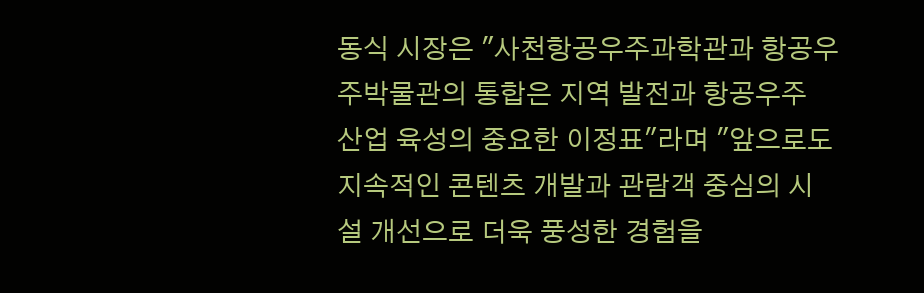동식 시장은 "사천항공우주과학관과 항공우주박물관의 통합은 지역 발전과 항공우주 산업 육성의 중요한 이정표"라며 "앞으로도 지속적인 콘텐츠 개발과 관람객 중심의 시설 개선으로 더욱 풍성한 경험을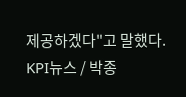제공하겠다"고 말했다.
KPI뉴스 / 박종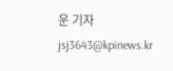운 기자 jsj3643@kpinews.kr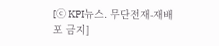[ⓒ KPI뉴스. 무단전재-재배포 금지]